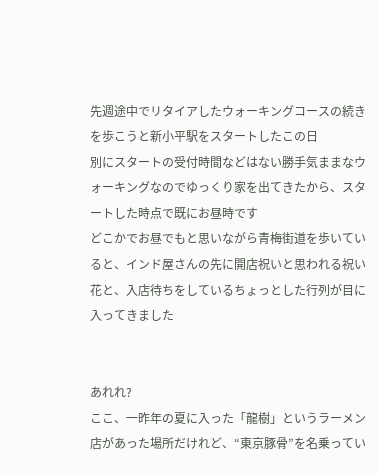先週途中でリタイアしたウォーキングコースの続きを歩こうと新小平駅をスタートしたこの日
別にスタートの受付時間などはない勝手気ままなウォーキングなのでゆっくり家を出てきたから、スタートした時点で既にお昼時です
どこかでお昼でもと思いながら青梅街道を歩いていると、インド屋さんの先に開店祝いと思われる祝い花と、入店待ちをしているちょっとした行列が目に入ってきました


あれれ?
ここ、一昨年の夏に入った「龍樹」というラーメン店があった場所だけれど、“東京豚骨”を名乗ってい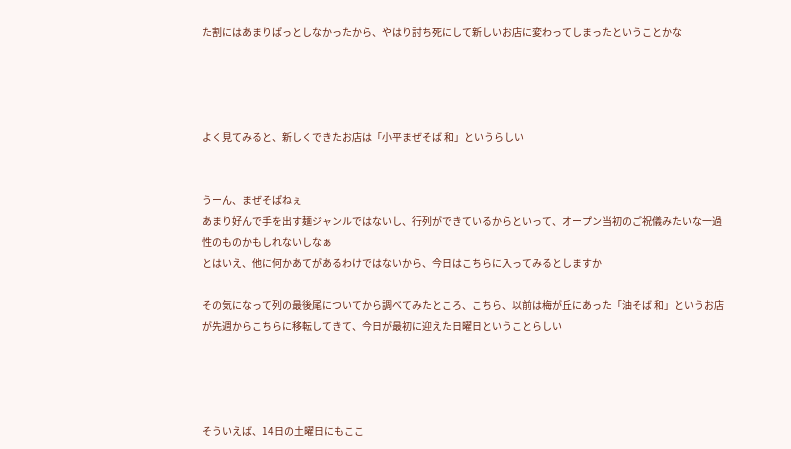た割にはあまりぱっとしなかったから、やはり討ち死にして新しいお店に変わってしまったということかな




よく見てみると、新しくできたお店は「小平まぜそば 和」というらしい


うーん、まぜそぱねぇ
あまり好んで手を出す麺ジャンルではないし、行列ができているからといって、オープン当初のご祝儀みたいな一過性のものかもしれないしなぁ
とはいえ、他に何かあてがあるわけではないから、今日はこちらに入ってみるとしますか

その気になって列の最後尾についてから調べてみたところ、こちら、以前は梅が丘にあった「油そば 和」というお店が先週からこちらに移転してきて、今日が最初に迎えた日曜日ということらしい




そういえば、14日の土曜日にもここ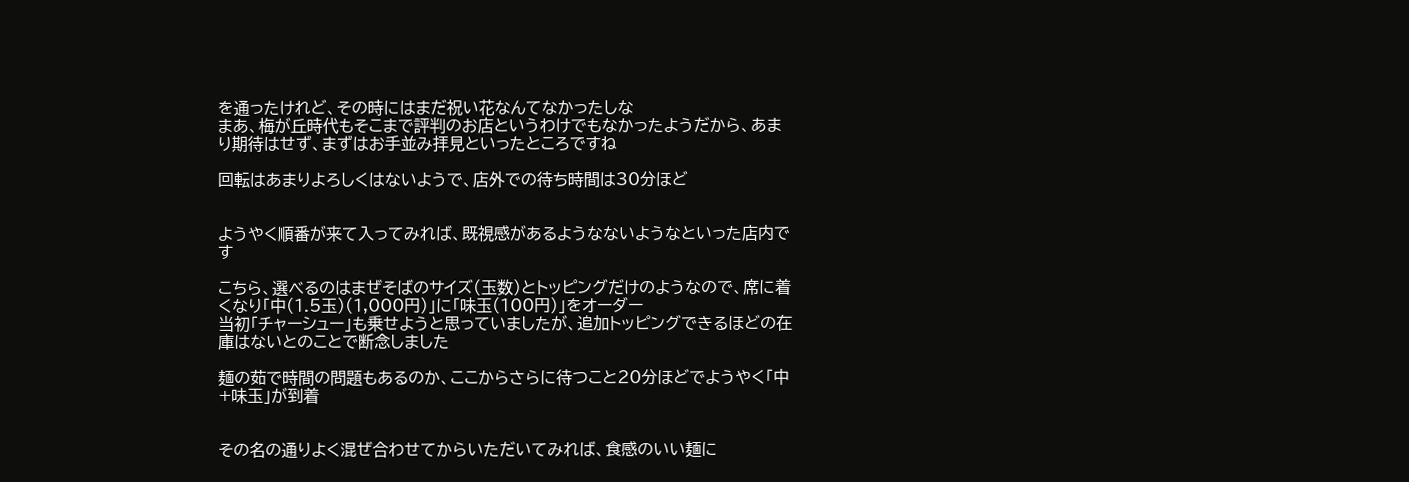を通ったけれど、その時にはまだ祝い花なんてなかったしな
まあ、梅が丘時代もそこまで評判のお店というわけでもなかったようだから、あまり期待はせず、まずはお手並み拝見といったところですね

回転はあまりよろしくはないようで、店外での待ち時間は30分ほど


ようやく順番が来て入ってみれば、既視感があるようなないようなといった店内です

こちら、選べるのはまぜそばのサイズ(玉数)とトッピングだけのようなので、席に着くなり「中(1.5玉)(1,000円)」に「味玉(100円)」をオーダー
当初「チャーシュー」も乗せようと思っていましたが、追加トッピングできるほどの在庫はないとのことで断念しました

麺の茹で時間の問題もあるのか、ここからさらに待つこと20分ほどでようやく「中+味玉」が到着


その名の通りよく混ぜ合わせてからいただいてみれば、食感のいい麺に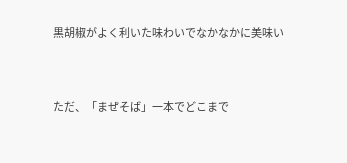黒胡椒がよく利いた味わいでなかなかに美味い


ただ、「まぜそば」一本でどこまで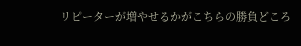リピーターが増やせるかがこちらの勝負どころ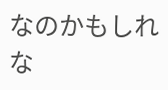なのかもしれな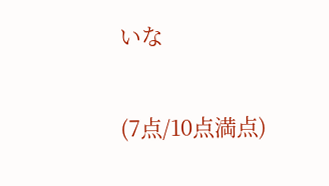いな

(7点/10点満点)